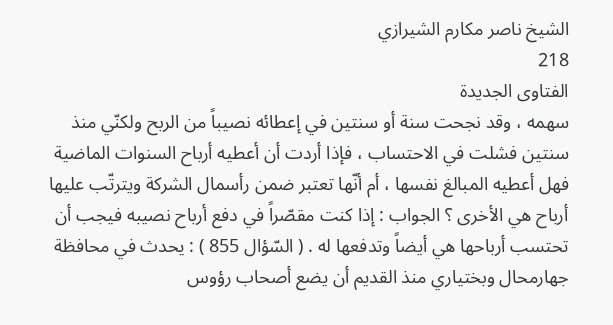الشيخ ناصر مكارم الشيرازي
218
الفتاوى الجديدة
سهمه ، وقد نجحت سنة أو سنتين في إعطائه نصيباً من الربح ولكنّي منذ سنتين فشلت في الاحتساب ، فإذا أردت أن أعطيه أرباح السنوات الماضية فهل أعطيه المبالغ نفسها ، أم أنّها تعتبر ضمن رأسمال الشركة ويترتّب عليها أرباح هي الأخرى ؟ الجواب : إذا كنت مقصّراً في دفع أرباح نصيبه فيجب أن تحتسب أرباحها هي أيضاً وتدفعها له . ( السّؤال 855 ) : يحدث في محافظة جهارمحال وبختياري منذ القديم أن يضع أصحاب رؤوس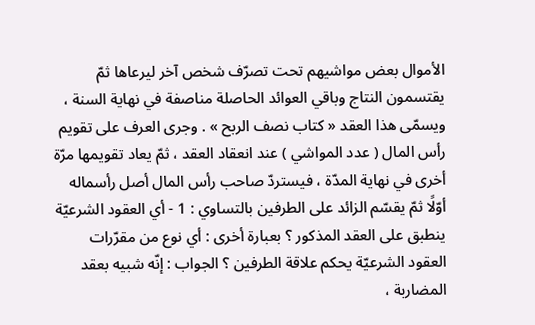الأموال بعض مواشيهم تحت تصرّف شخص آخر ليرعاها ثمّ يقتسمون النتاج وباقي العوائد الحاصلة مناصفة في نهاية السنة ، ويسمّى هذا العقد « كتاب نصف الربح » . وجرى العرف على تقويم رأس المال ( عدد المواشي ) عند انعقاد العقد ، ثمّ يعاد تقويمها مرّة أخرى في نهاية المدّة ، فيستردّ صاحب رأس المال أصل رأسماله أوّلًا ثمّ يقسّم الزائد على الطرفين بالتساوي : 1 - أي العقود الشرعيّة ينطبق على العقد المذكور ؟ بعبارة أخرى : أي نوع من مقرّرات العقود الشرعيّة يحكم علاقة الطرفين ؟ الجواب : إنّه شبيه بعقد المضاربة ،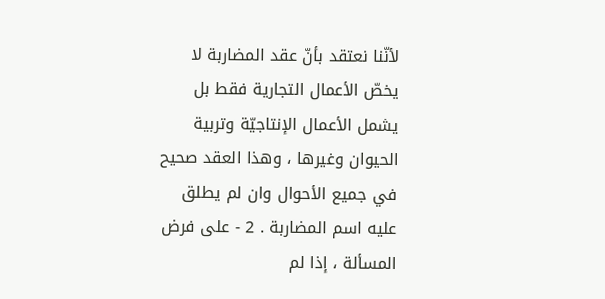لأنّنا نعتقد بأنّ عقد المضاربة لا يخصّ الأعمال التجارية فقط بل يشمل الأعمال الإنتاجيّة وتربية الحيوان وغيرها ، وهذا العقد صحيح في جميع الأحوال وان لم يطلق عليه اسم المضاربة . 2 - على فرض المسألة ، إذا لم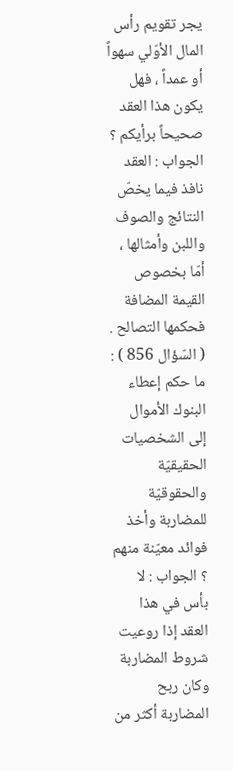يجر تقويم رأس المال الأوّلي سهواً أو عمداً ، فهل يكون هذا العقد صحيحاً برأيكم ؟ الجواب : العقد نافذ فيما يخصّ النتائج والصوف واللبن وأمثالها ، أمّا بخصوص القيمة المضافة فحكمها التصالح . ( السّؤال 856 ) : ما حكم إعطاء البنوك الأموال إلى الشخصيات الحقيقيّة والحقوقيّة للمضاربة وأخذ فوائد معيّنة منهم ؟ الجواب : لا بأس في هذا العقد إذا روعيت شروط المضاربة وكان ربح المضاربة أكثر من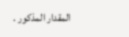المقدار المذكور .